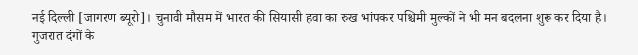नई दिल्ली [जागरण ब्यूरो]। चुनावी मौसम में भारत की सियासी हवा का रुख भांपकर पश्चिमी मुल्कों ने भी मन बदलना शुरू कर दिया है। गुजरात दंगों के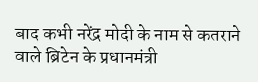बाद कभी नरेंद्र मोदी के नाम से कतराने वाले ब्रिटेन के प्रधानमंत्री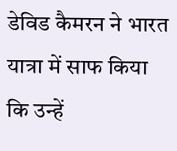डेविड कैमरन ने भारत यात्रा में साफ किया कि उन्हें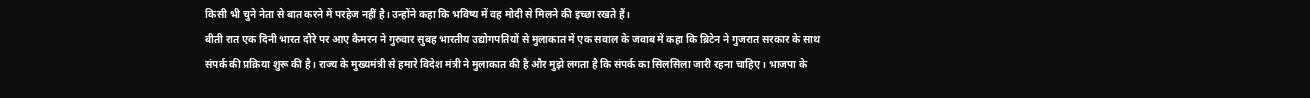किसी भी चुने नेता से बात करने में परहेज नहीं है। उन्होंने कहा कि भविष्य में वह मोदी से मिलने की इच्छा रखते हैं।
बीती रात एक दिनी भारत दौरे पर आए कैमरन ने गुरुवार सुबह भारतीय उद्योगपतियों से मुलाकात में एक सवाल के जवाब में कहा कि ब्रिटेन ने गुजरात सरकार के साथ संपर्क की प्रक्रिया शुरू की है। राज्य के मुख्यमंत्री से हमारे विदेश मंत्री ने मुलाकात की है और मुझे लगता है कि संपर्क का सिलसिला जारी रहना चाहिए। भाजपा के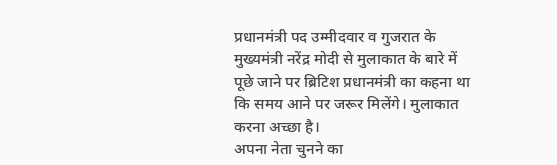प्रधानमंत्री पद उम्मीदवार व गुजरात के मुख्यमंत्री नरेंद्र मोदी से मुलाकात के बारे में पूछे जाने पर ब्रिटिश प्रधानमंत्री का कहना था कि समय आने पर जरूर मिलेंगे। मुलाकात करना अच्छा है।
अपना नेता चुनने का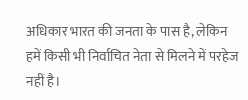अधिकार भारत की जनता के पास है, लेकिन हमें किसी भी निर्वाचित नेता से मिलने में परहेज नहीं है।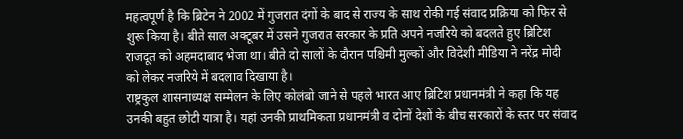महत्वपूर्ण है कि ब्रिटेन ने 2002 में गुजरात दंगों के बाद से राज्य के साथ रोकी गई संवाद प्रक्रिया को फिर से शुरू किया है। बीते साल अक्टूबर में उसने गुजरात सरकार के प्रति अपने नजरिये को बदलते हुए ब्रिटिश राजदूत को अहमदाबाद भेजा था। बीते दो सालों के दौरान पश्चिमी मुल्कों और विदेशी मीडिया ने नरेंद्र मोदी को लेकर नजरिये में बदलाव दिखाया है।
राष्ट्रकुल शासनाध्यक्ष सम्मेलन के लिए कोलंबो जाने से पहले भारत आए ब्रिटिश प्रधानमंत्री ने कहा कि यह उनकी बहुत छोटी यात्रा है। यहां उनकी प्राथमिकता प्रधानमंत्री व दोनों देशों के बीच सरकारों के स्तर पर संवाद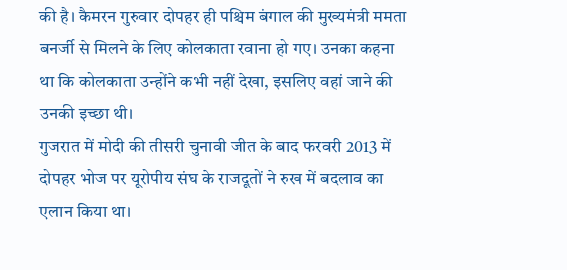की है। कैमरन गुरुवार दोपहर ही पश्चिम बंगाल की मुख्यमंत्री ममता बनर्जी से मिलने के लिए कोलकाता रवाना हो गए। उनका कहना था कि कोलकाता उन्होंने कभी नहीं देखा, इसलिए वहां जाने की उनकी इच्छा थी।
गुजरात में मोदी की तीसरी चुनावी जीत के बाद फरवरी 2013 में दोपहर भोज पर यूरोपीय संघ के राजदूतों ने रुख में बदलाव का एलान किया था।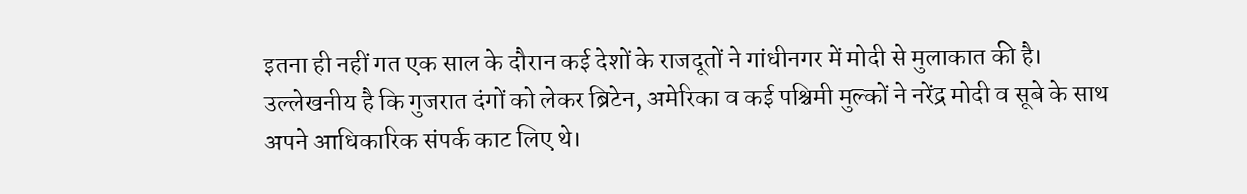इतना ही नहीं गत एक साल के दौरान कई देशों के राजदूतों ने गांधीनगर में मोदी से मुलाकात की है। उल्लेखनीय है कि गुजरात दंगों को लेकर ब्रिटेन, अमेरिका व कई पश्चिमी मुल्कों ने नरेंद्र मोदी व सूबे के साथ अपने आधिकारिक संपर्क काट लिए थे।